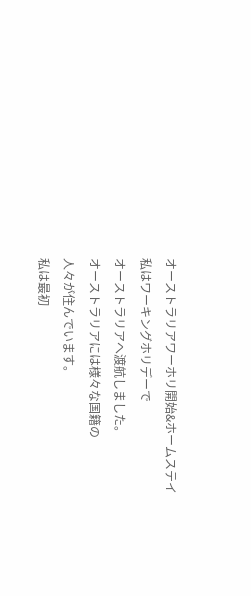オーストラリアワーホリ開始&ホームステイ
私はワーキングホリデーで
オーストラリアへ渡航しました。
オーストラリアには様々な国籍の
人々が住んでいます。
私は最初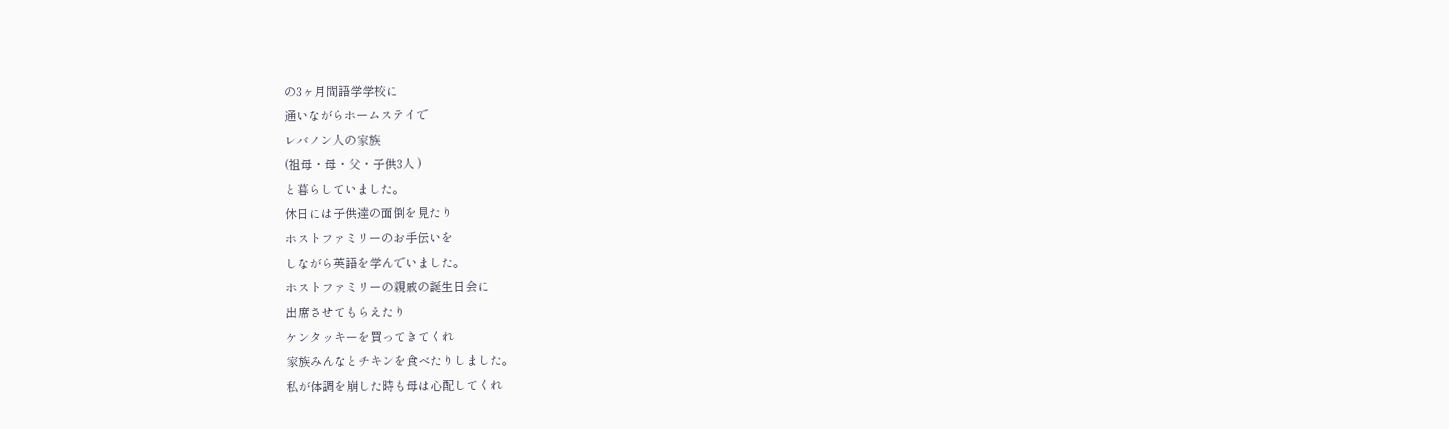の3ヶ月間語学学校に
通いながらホームステイで
レバノン人の家族
(祖母・母・父・子供3人 )
と暮らしていました。
休日には子供達の面倒を見たり
ホストファミリーのお手伝いを
しながら英語を学んでいました。
ホストファミリーの親戚の誕生日会に
出席させてもらえたり
ケンタッキーを買ってきてくれ
家族みんなとチキンを食べたりしました。
私が体調を崩した時も母は心配してくれ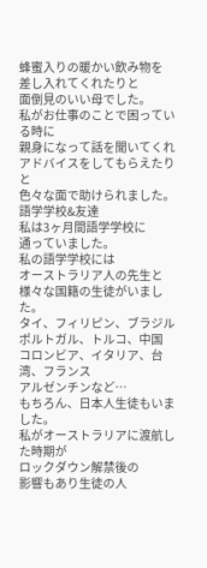蜂蜜入りの暖かい飲み物を
差し入れてくれたりと
面倒見のいい母でした。
私がお仕事のことで困っている時に
親身になって話を聞いてくれ
アドバイスをしてもらえたりと
色々な面で助けられました。
語学学校&友達
私は3ヶ月間語学学校に
通っていました。
私の語学学校には
オーストラリア人の先生と
様々な国籍の生徒がいました。
タイ、フィリピン、ブラジル
ポルトガル、トルコ、中国
コロンビア、イタリア、台湾、フランス
アルゼンチンなど…
もちろん、日本人生徒もいました。
私がオーストラリアに渡航した時期が
ロックダウン解禁後の
影響もあり生徒の人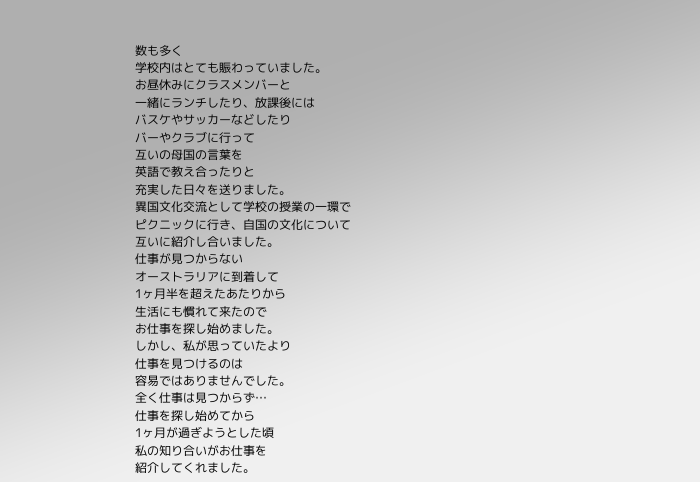数も多く
学校内はとても賑わっていました。
お昼休みにクラスメンバーと
一緒にランチしたり、放課後には
バスケやサッカーなどしたり
バーやクラブに行って
互いの母国の言葉を
英語で教え合ったりと
充実した日々を送りました。
異国文化交流として学校の授業の一環で
ピクニックに行き、自国の文化について
互いに紹介し合いました。
仕事が見つからない
オーストラリアに到着して
1ヶ月半を超えたあたりから
生活にも慣れて来たので
お仕事を探し始めました。
しかし、私が思っていたより
仕事を見つけるのは
容易ではありませんでした。
全く仕事は見つからず…
仕事を探し始めてから
1ヶ月が過ぎようとした頃
私の知り合いがお仕事を
紹介してくれました。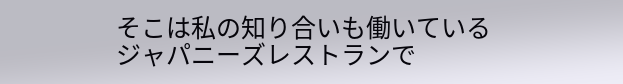そこは私の知り合いも働いている
ジャパニーズレストランで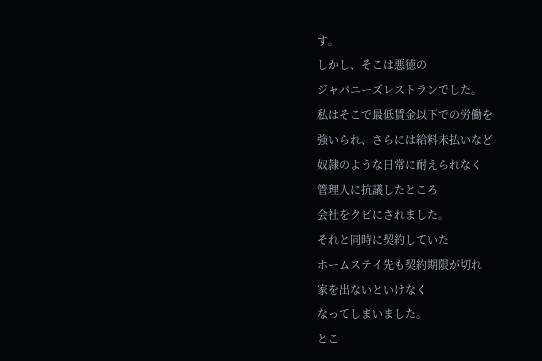す。
しかし、そこは悪徳の
ジャパニーズレストランでした。
私はそこで最低賃金以下での労働を
強いられ、さらには給料未払いなど
奴隷のような日常に耐えられなく
管理人に抗議したところ
会社をクビにされました。
それと同時に契約していた
ホームステイ先も契約期限が切れ
家を出ないといけなく
なってしまいました。
とこ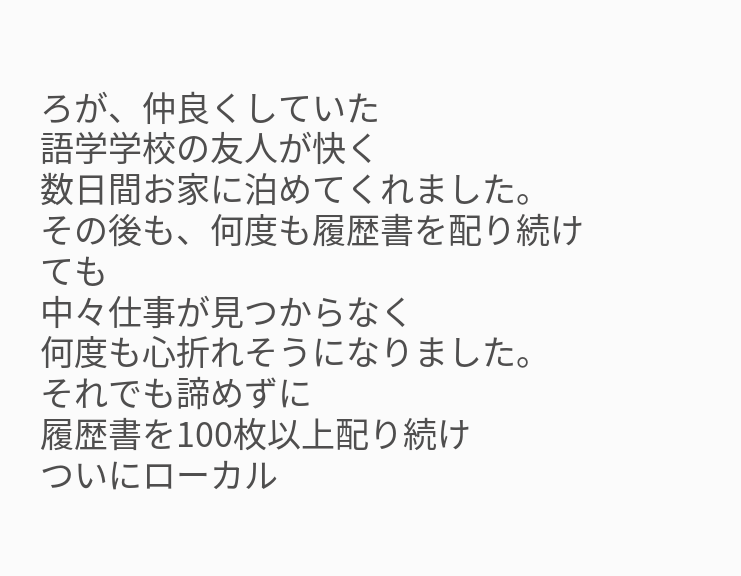ろが、仲良くしていた
語学学校の友人が快く
数日間お家に泊めてくれました。
その後も、何度も履歴書を配り続けても
中々仕事が見つからなく
何度も心折れそうになりました。
それでも諦めずに
履歴書を100枚以上配り続け
ついにローカル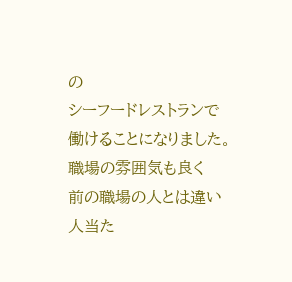の
シーフードレストランで
働けることになりました。
職場の雰囲気も良く
前の職場の人とは違い
人当た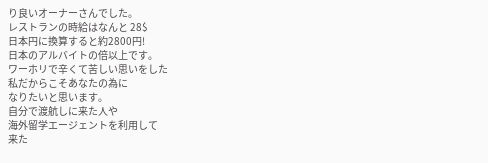り良いオーナーさんでした。
レストランの時給はなんと 28$
日本円に換算すると約2800円!
日本のアルバイトの倍以上です。
ワーホリで辛くて苦しい思いをした
私だからこそあなたの為に
なりたいと思います。
自分で渡航しに来た人や
海外留学エージェントを利用して
来た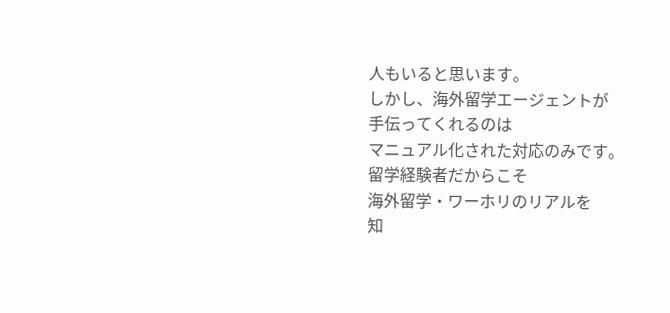人もいると思います。
しかし、海外留学エージェントが
手伝ってくれるのは
マニュアル化された対応のみです。
留学経験者だからこそ
海外留学・ワーホリのリアルを
知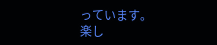っています。
楽し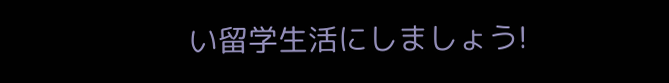い留学生活にしましょう!